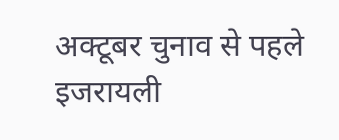अक्टूबर चुनाव से पहले इजरायली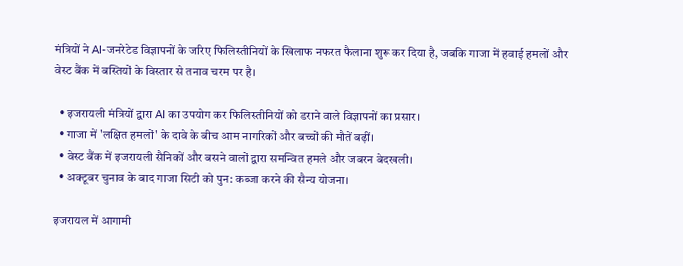मंत्रियों ने AI-जनरेटेड विज्ञापनों के जरिए फिलिस्तीनियों के खिलाफ नफरत फैलाना शुरू कर दिया है, जबकि गाजा में हवाई हमलों और वेस्ट बैंक में बस्तियों के विस्तार से तनाव चरम पर है।

  • इजरायली मंत्रियों द्वारा AI का उपयोग कर फिलिस्तीनियों को डराने वाले विज्ञापनों का प्रसार।
  • गाजा में 'लक्षित हमलों' के दावे के बीच आम नागरिकों और बच्चों की मौतें बढ़ीं।
  • वेस्ट बैंक में इजरायली सैनिकों और बसने वालों द्वारा समन्वित हमले और जबरन बेदखली।
  • अक्टूबर चुनाव के बाद गाजा सिटी को पुन: कब्जा करने की सैन्य योजना।

इजरायल में आगामी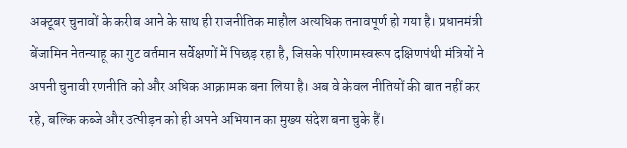अक्टूबर चुनावों के करीब आने के साथ ही राजनीतिक माहौल अत्यधिक तनावपूर्ण हो गया है। प्रधानमंत्री बेंजामिन नेतन्याहू का गुट वर्तमान सर्वेक्षणों में पिछड़ रहा है, जिसके परिणामस्वरूप दक्षिणपंथी मंत्रियों ने अपनी चुनावी रणनीति को और अधिक आक्रामक बना लिया है। अब वे केवल नीतियों की बात नहीं कर रहे, बल्कि कब्जे और उत्पीड़न को ही अपने अभियान का मुख्य संदेश बना चुके हैं।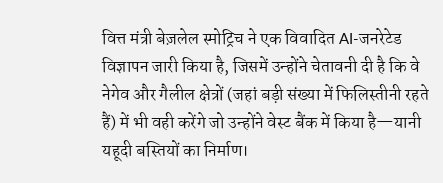वित्त मंत्री बेज़लेल स्मोट्रिच ने एक विवादित AI-जनरेटेड विज्ञापन जारी किया है, जिसमें उन्होंने चेतावनी दी है कि वे नेगेव और गैलील क्षेत्रों (जहां बड़ी संख्या में फिलिस्तीनी रहते हैं) में भी वही करेंगे जो उन्होंने वेस्ट बैंक में किया है—यानी यहूदी बस्तियों का निर्माण।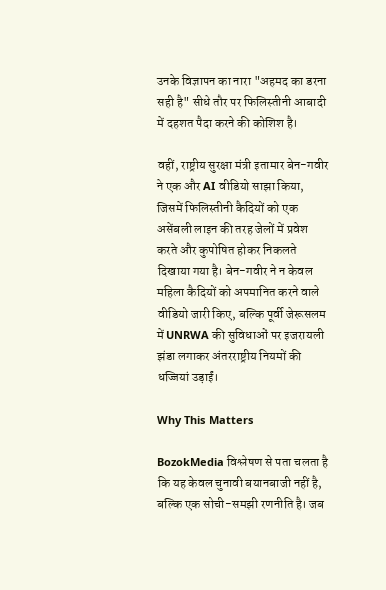उनके विज्ञापन का नारा "अहमद का डरना सही है" सीधे तौर पर फिलिस्तीनी आबादी में दहशत पैदा करने की कोशिश है।

वहीं, राष्ट्रीय सुरक्षा मंत्री इतामार बेन-गवीर ने एक और AI वीडियो साझा किया, जिसमें फिलिस्तीनी कैदियों को एक असेंबली लाइन की तरह जेलों में प्रवेश करते और कुपोषित होकर निकलते दिखाया गया है। बेन-गवीर ने न केवल महिला कैदियों को अपमानित करने वाले वीडियो जारी किए, बल्कि पूर्वी जेरूसलम में UNRWA की सुविधाओं पर इजरायली झंडा लगाकर अंतरराष्ट्रीय नियमों की धज्जियां उड़ाईं।

Why This Matters

BozokMedia विश्लेषण से पता चलता है कि यह केवल चुनावी बयानबाजी नहीं है, बल्कि एक सोची-समझी रणनीति है। जब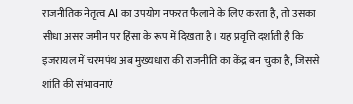राजनीतिक नेतृत्व AI का उपयोग नफरत फैलाने के लिए करता है, तो उसका सीधा असर जमीन पर हिंसा के रूप में दिखता है। यह प्रवृत्ति दर्शाती है कि इजरायल में चरमपंथ अब मुख्यधारा की राजनीति का केंद्र बन चुका है, जिससे शांति की संभावनाएं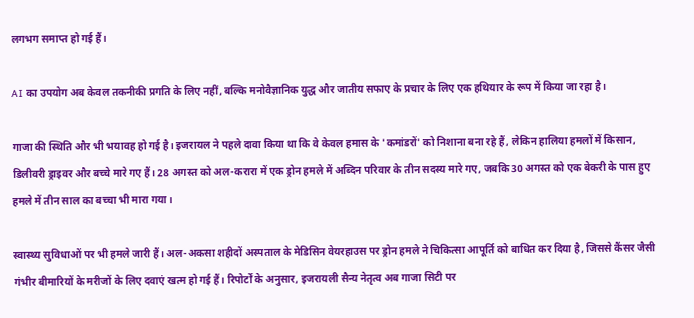लगभग समाप्त हो गई हैं।

AI का उपयोग अब केवल तकनीकी प्रगति के लिए नहीं, बल्कि मनोवैज्ञानिक युद्ध और जातीय सफाए के प्रचार के लिए एक हथियार के रूप में किया जा रहा है।

गाजा की स्थिति और भी भयावह हो गई है। इजरायल ने पहले दावा किया था कि वे केवल हमास के 'कमांडरों' को निशाना बना रहे हैं, लेकिन हालिया हमलों में किसान, डिलीवरी ड्राइवर और बच्चे मारे गए हैं। 28 अगस्त को अल-करारा में एक ड्रोन हमले में अब्दिन परिवार के तीन सदस्य मारे गए, जबकि 30 अगस्त को एक बेकरी के पास हुए हमले में तीन साल का बच्चा भी मारा गया।

स्वास्थ्य सुविधाओं पर भी हमले जारी हैं। अल-अकसा शहीदों अस्पताल के मेडिसिन वेयरहाउस पर ड्रोन हमले ने चिकित्सा आपूर्ति को बाधित कर दिया है, जिससे कैंसर जैसी गंभीर बीमारियों के मरीजों के लिए दवाएं खत्म हो गई हैं। रिपोर्टों के अनुसार, इजरायली सैन्य नेतृत्व अब गाजा सिटी पर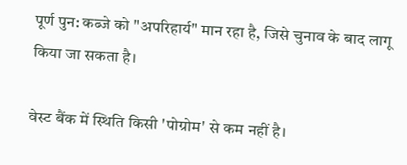पूर्ण पुन: कब्जे को "अपरिहार्य" मान रहा है, जिसे चुनाव के बाद लागू किया जा सकता है।

वेस्ट बैंक में स्थिति किसी 'पोग्रोम' से कम नहीं है।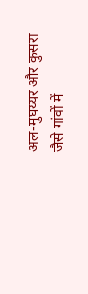अल-मुघय्यर और कुसरा जैसे गांवों में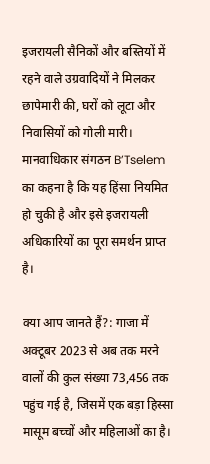इजरायली सैनिकों और बस्तियों में रहने वाले उग्रवादियों ने मिलकर छापेमारी की, घरों को लूटा और निवासियों को गोली मारी। मानवाधिकार संगठन B’Tselem का कहना है कि यह हिंसा नियमित हो चुकी है और इसे इजरायली अधिकारियों का पूरा समर्थन प्राप्त है।

क्या आप जानते हैं?: गाजा में अक्टूबर 2023 से अब तक मरने वालों की कुल संख्या 73,456 तक पहुंच गई है, जिसमें एक बड़ा हिस्सा मासूम बच्चों और महिलाओं का है।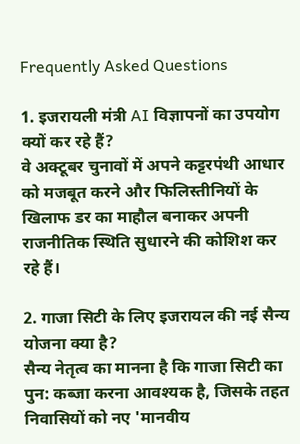Frequently Asked Questions

1. इजरायली मंत्री AI विज्ञापनों का उपयोग क्यों कर रहे हैं?
वे अक्टूबर चुनावों में अपने कट्टरपंथी आधार को मजबूत करने और फिलिस्तीनियों के खिलाफ डर का माहौल बनाकर अपनी राजनीतिक स्थिति सुधारने की कोशिश कर रहे हैं।

2. गाजा सिटी के लिए इजरायल की नई सैन्य योजना क्या है?
सैन्य नेतृत्व का मानना है कि गाजा सिटी का पुन: कब्जा करना आवश्यक है, जिसके तहत निवासियों को नए 'मानवीय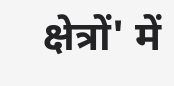क्षेत्रों' में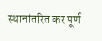स्थानांतरित कर पूर्ण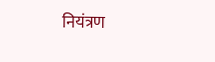नियंत्रण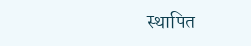स्थापित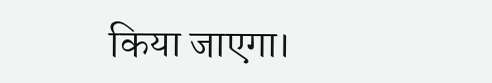किया जाएगा।